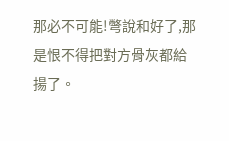那必不可能!彆說和好了,那是恨不得把對方骨灰都給揚了。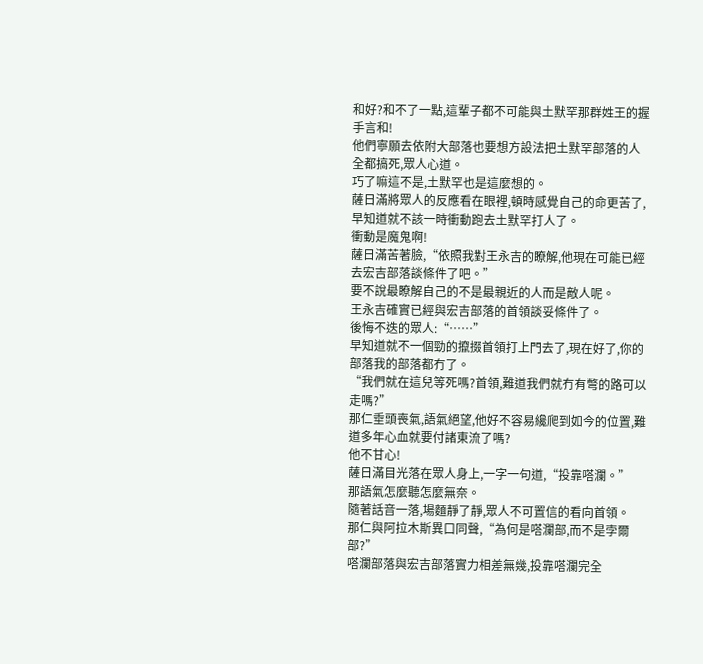和好?和不了一點,這輩子都不可能與土默罕那群姓王的握手言和!
他們寧願去依附大部落也要想方設法把土默罕部落的人全都搞死,眾人心道。
巧了嘛這不是,土默罕也是這麼想的。
薩日滿將眾人的反應看在眼裡,頓時感覺自己的命更苦了,早知道就不該一時衝動跑去土默罕打人了。
衝動是魔鬼啊!
薩日滿苦著臉,“依照我對王永吉的瞭解,他現在可能已經去宏吉部落談條件了吧。”
要不說最瞭解自己的不是最親近的人而是敵人呢。
王永吉確實已經與宏吉部落的首領談妥條件了。
後悔不迭的眾人:“……”
早知道就不一個勁的攛掇首領打上門去了,現在好了,你的部落我的部落都冇了。
“我們就在這兒等死嗎?首領,難道我們就冇有彆的路可以走嗎?”
那仁垂頭喪氣,語氣絕望,他好不容易纔爬到如今的位置,難道多年心血就要付諸東流了嗎?
他不甘心!
薩日滿目光落在眾人身上,一字一句道,“投靠嗒瀾。”
那語氣怎麼聽怎麼無奈。
隨著話音一落,場麵靜了靜,眾人不可置信的看向首領。
那仁與阿拉木斯異口同聲,“為何是嗒瀾部,而不是孛爾部?”
嗒瀾部落與宏吉部落實力相差無幾,投靠嗒瀾完全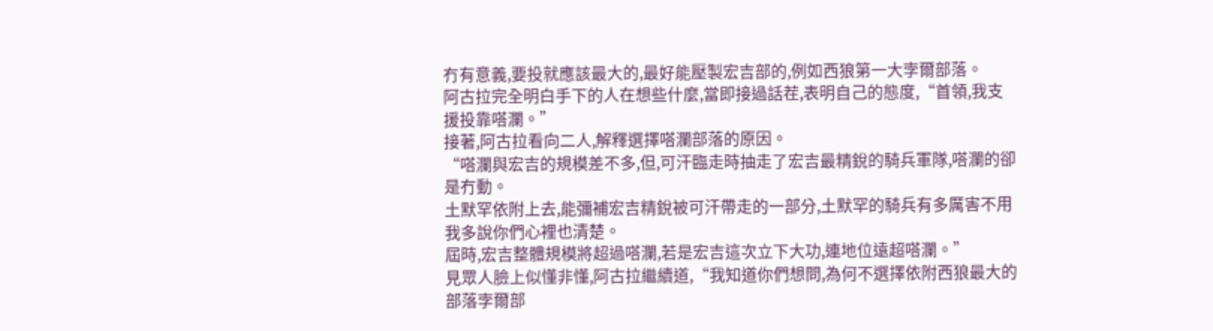冇有意義,要投就應該最大的,最好能壓製宏吉部的,例如西狼第一大孛爾部落。
阿古拉完全明白手下的人在想些什麼,當即接過話茬,表明自己的態度,“首領,我支援投靠嗒瀾。”
接著,阿古拉看向二人,解釋選擇嗒瀾部落的原因。
“嗒瀾與宏吉的規模差不多,但,可汗臨走時抽走了宏吉最精銳的騎兵軍隊,嗒瀾的卻是冇動。
土默罕依附上去,能彌補宏吉精銳被可汗帶走的一部分,土默罕的騎兵有多厲害不用我多說你們心裡也清楚。
屆時,宏吉整體規模將超過嗒瀾,若是宏吉這次立下大功,連地位遠超嗒瀾。”
見眾人臉上似懂非懂,阿古拉繼續道,“我知道你們想問,為何不選擇依附西狼最大的部落孛爾部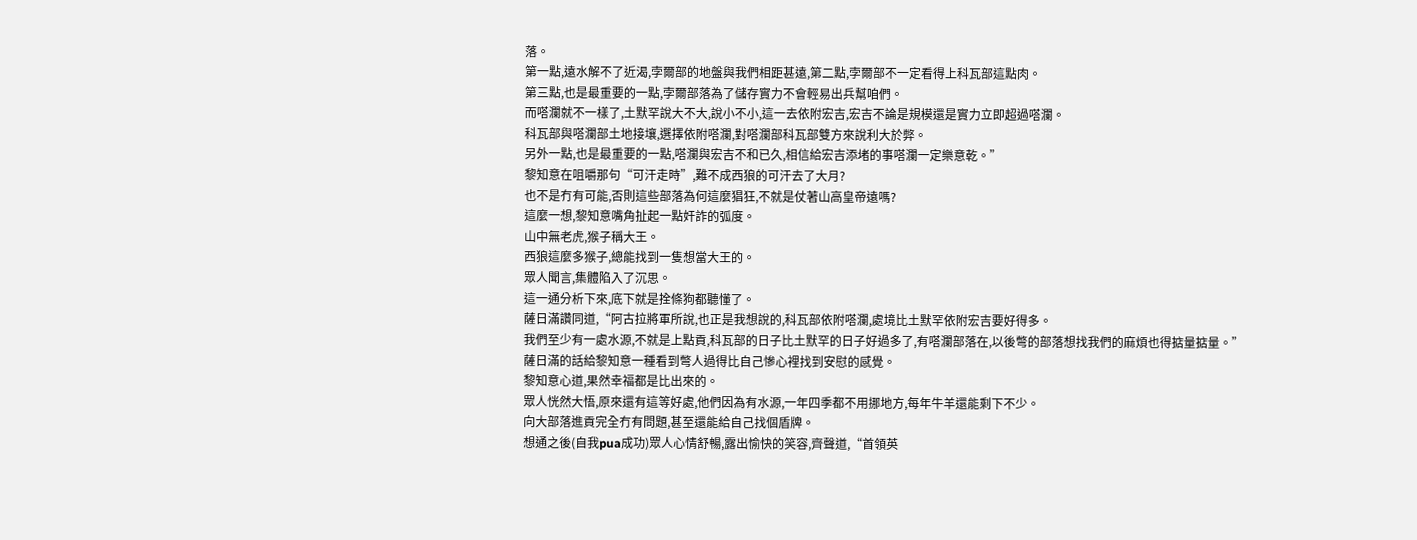落。
第一點,遠水解不了近渴,孛爾部的地盤與我們相距甚遠,第二點,孛爾部不一定看得上科瓦部這點肉。
第三點,也是最重要的一點,孛爾部落為了儲存實力不會輕易出兵幫咱們。
而嗒瀾就不一樣了,土默罕說大不大,說小不小,這一去依附宏吉,宏吉不論是規模還是實力立即超過嗒瀾。
科瓦部與嗒瀾部土地接壤,選擇依附嗒瀾,對嗒瀾部科瓦部雙方來說利大於弊。
另外一點,也是最重要的一點,嗒瀾與宏吉不和已久,相信給宏吉添堵的事嗒瀾一定樂意乾。”
黎知意在咀嚼那句“可汗走時”,難不成西狼的可汗去了大月?
也不是冇有可能,否則這些部落為何這麼猖狂,不就是仗著山高皇帝遠嗎?
這麼一想,黎知意嘴角扯起一點奸詐的弧度。
山中無老虎,猴子稱大王。
西狼這麼多猴子,總能找到一隻想當大王的。
眾人聞言,集體陷入了沉思。
這一通分析下來,底下就是拴條狗都聽懂了。
薩日滿讚同道,“阿古拉將軍所說,也正是我想說的,科瓦部依附嗒瀾,處境比土默罕依附宏吉要好得多。
我們至少有一處水源,不就是上點貢,科瓦部的日子比土默罕的日子好過多了,有嗒瀾部落在,以後彆的部落想找我們的麻煩也得掂量掂量。”
薩日滿的話給黎知意一種看到彆人過得比自己慘心裡找到安慰的感覺。
黎知意心道,果然幸福都是比出來的。
眾人恍然大悟,原來還有這等好處,他們因為有水源,一年四季都不用挪地方,每年牛羊還能剩下不少。
向大部落進貢完全冇有問題,甚至還能給自己找個盾牌。
想通之後(自我pua成功)眾人心情舒暢,露出愉快的笑容,齊聲道,“首領英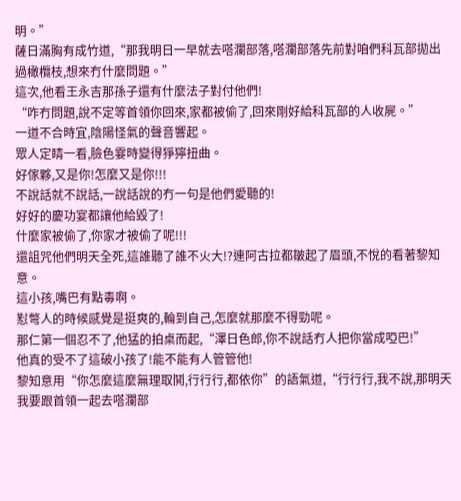明。”
薩日滿胸有成竹道,“那我明日一早就去嗒瀾部落,嗒瀾部落先前對咱們科瓦部拋出過橄欖枝,想來冇什麼問題。”
這次,他看王永吉那孫子還有什麼法子對付他們!
“咋冇問題,說不定等首領你回來,家都被偷了,回來剛好給科瓦部的人收屍。”
一道不合時宜,陰陽怪氣的聲音響起。
眾人定睛一看,臉色霎時變得猙獰扭曲。
好傢夥,又是你!怎麼又是你!!!
不說話就不說話,一說話說的冇一句是他們愛聽的!
好好的慶功宴都讓他給毀了!
什麼家被偷了,你家才被偷了呢!!!
還詛咒他們明天全死,這誰聽了誰不火大!?連阿古拉都皺起了眉頭,不悅的看著黎知意。
這小孩,嘴巴有點毒啊。
懟彆人的時候感覺是挺爽的,輪到自己,怎麼就那麼不得勁呢。
那仁第一個忍不了,他猛的拍桌而起,“澤日色郎,你不說話冇人把你當成啞巴!”
他真的受不了這破小孩了!能不能有人管管他!
黎知意用“你怎麼這麼無理取鬨,行行行,都依你”的語氣道,“行行行,我不說,那明天我要跟首領一起去嗒瀾部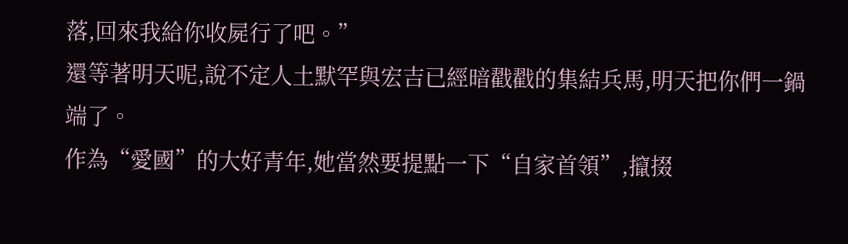落,回來我給你收屍行了吧。”
還等著明天呢,說不定人土默罕與宏吉已經暗戳戳的集結兵馬,明天把你們一鍋端了。
作為“愛國”的大好青年,她當然要提點一下“自家首領”,攛掇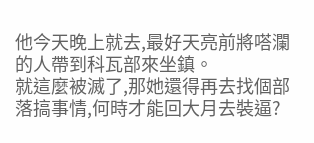他今天晚上就去,最好天亮前將嗒瀾的人帶到科瓦部來坐鎮。
就這麼被滅了,那她還得再去找個部落搞事情,何時才能回大月去裝逼?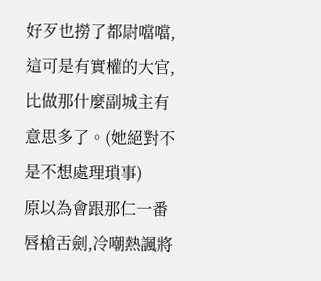好歹也撈了都尉噹噹,這可是有實權的大官,比做那什麼副城主有意思多了。(她絕對不是不想處理瑣事)
原以為會跟那仁一番唇槍舌劍,冷嘲熱諷將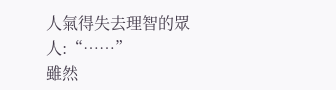人氣得失去理智的眾人:“……”
雖然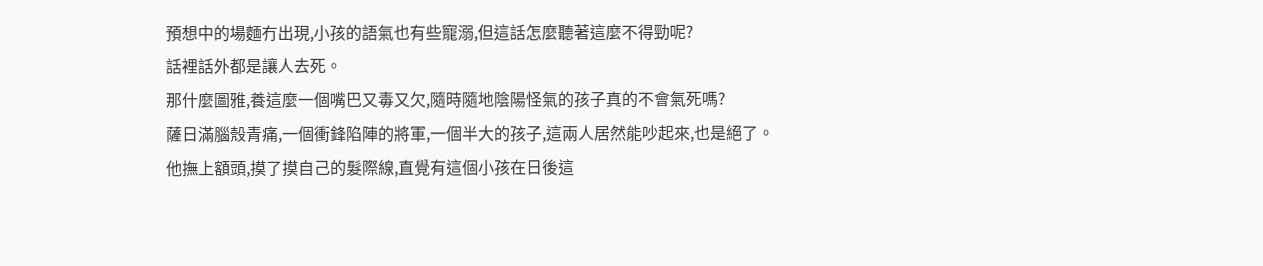預想中的場麵冇出現,小孩的語氣也有些寵溺,但這話怎麼聽著這麼不得勁呢?
話裡話外都是讓人去死。
那什麼圖雅,養這麼一個嘴巴又毒又欠,隨時隨地陰陽怪氣的孩子真的不會氣死嗎?
薩日滿腦殼青痛,一個衝鋒陷陣的將軍,一個半大的孩子,這兩人居然能吵起來,也是絕了。
他撫上額頭,摸了摸自己的髮際線,直覺有這個小孩在日後這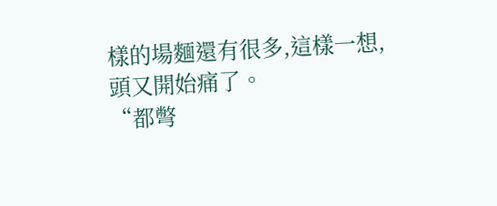樣的場麵還有很多,這樣一想,頭又開始痛了。
“都彆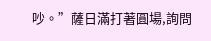吵。”薩日滿打著圓場,詢問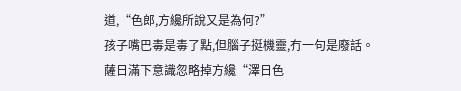道,“色郎,方纔所說又是為何?”
孩子嘴巴毒是毒了點,但腦子挺機靈,冇一句是廢話。
薩日滿下意識忽略掉方纔“澤日色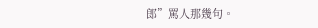郎”罵人那幾句。